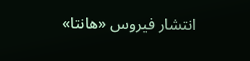انتشار فيروس «هانتا»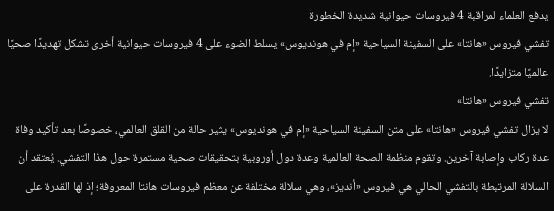يدفع العلماء لمراقبة 4 فيروسات حيوانية شديدة الخطورة
تفشي فيروس «هانتا» على السفينة السياحية «إم في هونديوس» يسلط الضوء على 4 فيروسات حيوانية أخرى تشكل تهديدًا صحيًا عالميًا متزايدًا.
تفشي فيروس «هانتا»
لا يزال تفشي فيروس «هانتا» على متن السفينة السياحية «إم في هونديوس» يثير حالة من القلق العالمي، خصوصًا بعد تأكيد وفاة عدة ركاب وإصابة آخرين. وتقوم منظمة الصحة العالمية وعدة دول أوروبية بتحقيقات صحية مستمرة حول هذا التفشي. يُعتقد أن السلالة المرتبطة بالتفشي الحالي هي فيروس «أنديز»، وهي سلالة مختلفة عن معظم فيروسات هانتا المعروفة؛ إذ لها القدرة على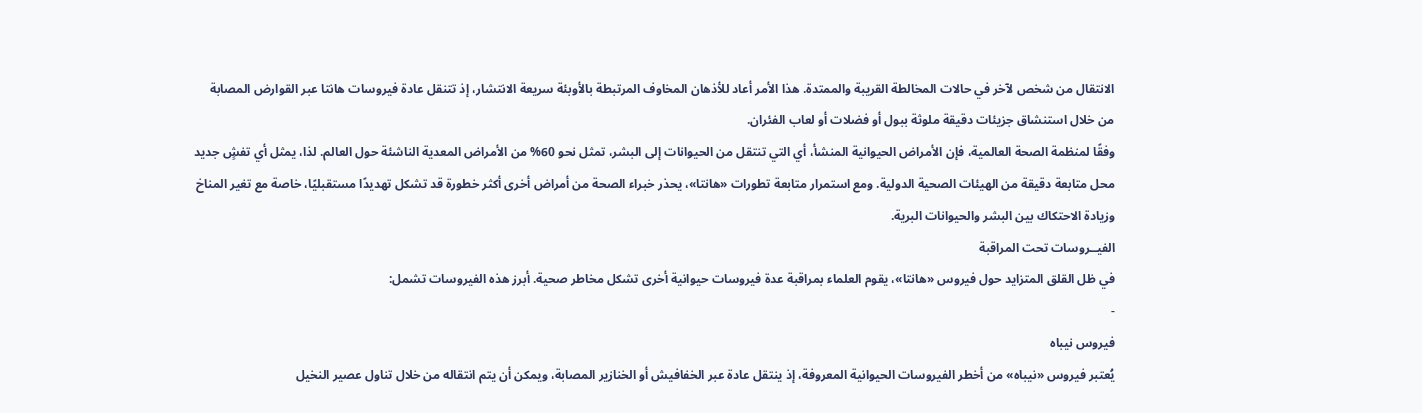الانتقال من شخص لآخر في حالات المخالطة القريبة والممتدة. هذا الأمر أعاد للأذهان المخاوف المرتبطة بالأوبئة سريعة الانتشار، إذ تتنقل عادة فيروسات هانتا عبر القوارض المصابة من خلال استنشاق جزيئات دقيقة ملوثة ببول أو فضلات أو لعاب الفئران.
وفقًا لمنظمة الصحة العالمية، فإن الأمراض الحيوانية المنشأ، أي التي تنتقل من الحيوانات إلى البشر، تمثل نحو 60% من الأمراض المعدية الناشئة حول العالم. لذا، يمثل أي تفشٍ جديد محل متابعة دقيقة من الهيئات الصحية الدولية. ومع استمرار متابعة تطورات «هانتا»، يحذر خبراء الصحة من أمراض أخرى أكثر خطورة قد تشكل تهديدًا مستقبليًا، خاصة مع تغير المناخ وزيادة الاحتكاك بين البشر والحيوانات البرية.
الفيــروسات تحت المراقبة
في ظل القلق المتزايد حول فيروس «هانتا»، يقوم العلماء بمراقبة عدة فيروسات حيوانية أخرى تشكل مخاطر صحية. أبرز هذه الفيروسات تشمل:
-
فيروس نيباه
يُعتبر فيروس «نيباه» من أخطر الفيروسات الحيوانية المعروفة، إذ ينتقل عادة عبر الخفافيش أو الخنازير المصابة، ويمكن أن يتم انتقاله من خلال تناول عصير النخيل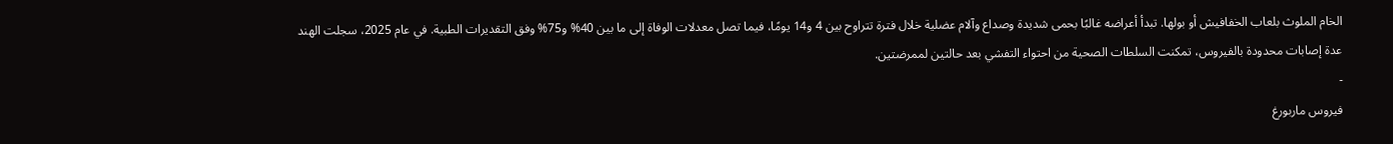الخام الملوث بلعاب الخفافيش أو بولها. تبدأ أعراضه غالبًا بحمى شديدة وصداع وآلام عضلية خلال فترة تتراوح بين 4 و14 يومًا، فيما تصل معدلات الوفاة إلى ما بين 40% و75% وفق التقديرات الطبية. في عام 2025، سجلت الهند عدة إصابات محدودة بالفيروس، تمكنت السلطات الصحية من احتواء التفشي بعد حالتين لممرضتين.
-
فيروس ماربورغ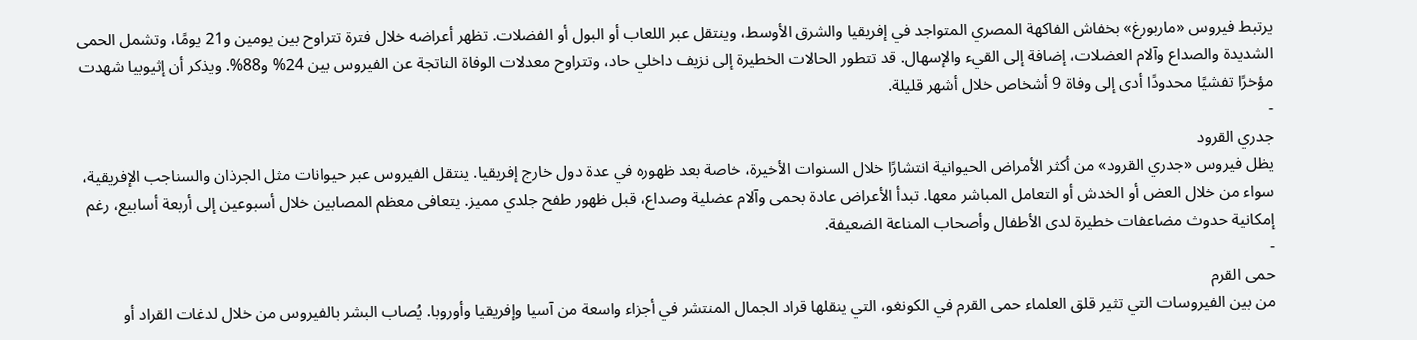يرتبط فيروس «ماربورغ» بخفاش الفاكهة المصري المتواجد في إفريقيا والشرق الأوسط، وينتقل عبر اللعاب أو البول أو الفضلات. تظهر أعراضه خلال فترة تتراوح بين يومين و21 يومًا، وتشمل الحمى الشديدة والصداع وآلام العضلات، إضافة إلى القيء والإسهال. قد تتطور الحالات الخطيرة إلى نزيف داخلي حاد، وتتراوح معدلات الوفاة الناتجة عن الفيروس بين 24% و88%. ويذكر أن إثيوبيا شهدت مؤخرًا تفشيًا محدودًا أدى إلى وفاة 9 أشخاص خلال أشهر قليلة.
-
جدري القرود
يظل فيروس «جدري القرود» من أكثر الأمراض الحيوانية انتشارًا خلال السنوات الأخيرة، خاصة بعد ظهوره في عدة دول خارج إفريقيا. ينتقل الفيروس عبر حيوانات مثل الجرذان والسناجب الإفريقية، سواء من خلال العض أو الخدش أو التعامل المباشر معها. تبدأ الأعراض عادة بحمى وآلام عضلية وصداع، قبل ظهور طفح جلدي مميز. يتعافى معظم المصابين خلال أسبوعين إلى أربعة أسابيع، رغم إمكانية حدوث مضاعفات خطيرة لدى الأطفال وأصحاب المناعة الضعيفة.
-
حمى القرم
من بين الفيروسات التي تثير قلق العلماء حمى القرم في الكونغو، التي ينقلها قراد الجمال المنتشر في أجزاء واسعة من آسيا وإفريقيا وأوروبا. يُصاب البشر بالفيروس من خلال لدغات القراد أو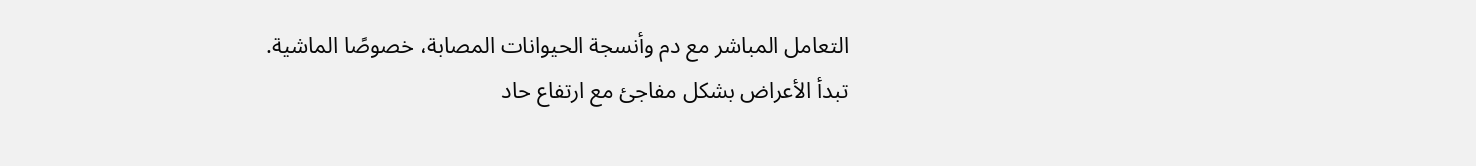التعامل المباشر مع دم وأنسجة الحيوانات المصابة، خصوصًا الماشية. تبدأ الأعراض بشكل مفاجئ مع ارتفاع حاد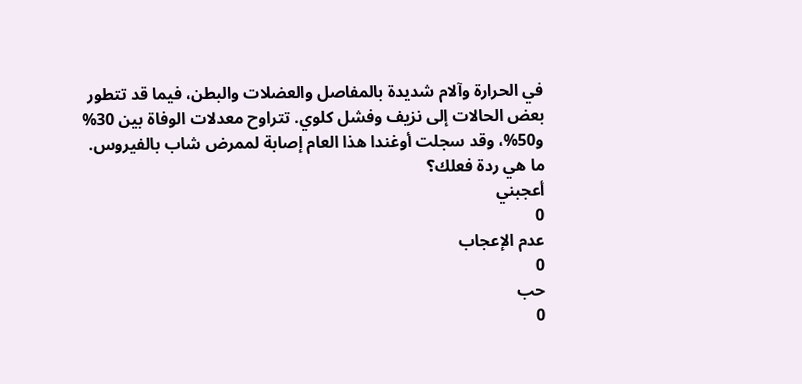في الحرارة وآلام شديدة بالمفاصل والعضلات والبطن، فيما قد تتطور بعض الحالات إلى نزيف وفشل كلوي. تتراوح معدلات الوفاة بين 30% و50%، وقد سجلت أوغندا هذا العام إصابة لممرض شاب بالفيروس.
ما هي ردة فعلك؟
أعجبني
0
عدم الإعجاب
0
حب
0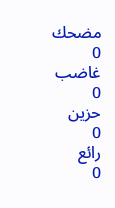مضحك
0
غاضب
0
حزين
0
رائع
0